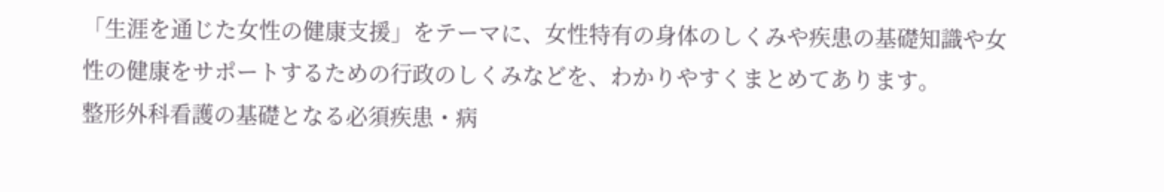「生涯を通じた女性の健康支援」をテーマに、女性特有の身体のしくみや疾患の基礎知識や女性の健康をサポートするための行政のしくみなどを、わかりやすくまとめてあります。
整形外科看護の基礎となる必須疾患・病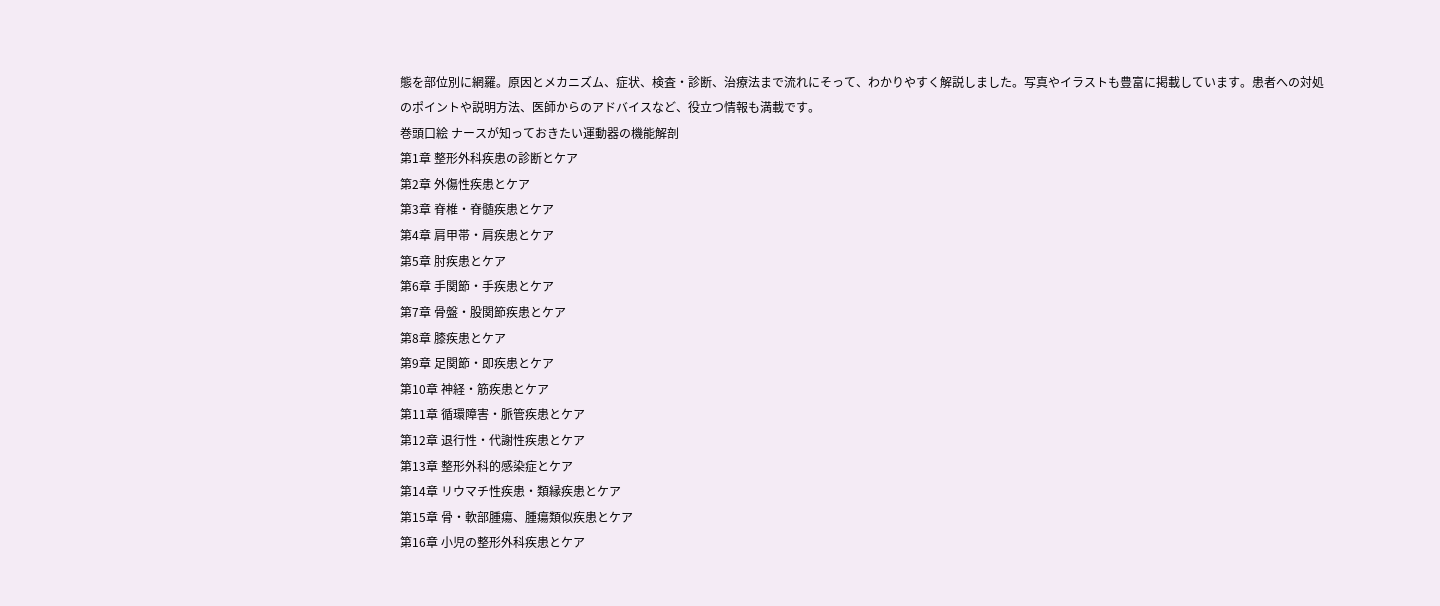態を部位別に網羅。原因とメカニズム、症状、検査・診断、治療法まで流れにそって、わかりやすく解説しました。写真やイラストも豊富に掲載しています。患者への対処のポイントや説明方法、医師からのアドバイスなど、役立つ情報も満載です。
巻頭口絵 ナースが知っておきたい運動器の機能解剖
第1章 整形外科疾患の診断とケア
第2章 外傷性疾患とケア
第3章 脊椎・脊髄疾患とケア
第4章 肩甲帯・肩疾患とケア
第5章 肘疾患とケア
第6章 手関節・手疾患とケア
第7章 骨盤・股関節疾患とケア
第8章 膝疾患とケア
第9章 足関節・即疾患とケア
第10章 神経・筋疾患とケア
第11章 循環障害・脈管疾患とケア
第12章 退行性・代謝性疾患とケア
第13章 整形外科的感染症とケア
第14章 リウマチ性疾患・類縁疾患とケア
第15章 骨・軟部腫瘍、腫瘍類似疾患とケア
第16章 小児の整形外科疾患とケア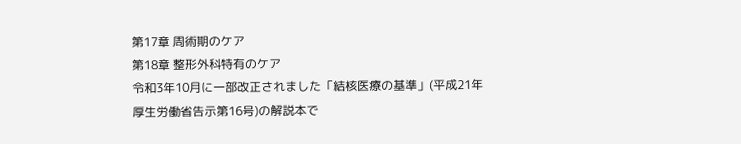第17章 周術期のケア
第18章 整形外科特有のケア
令和3年10月に一部改正されました「結核医療の基準」(平成21年厚生労働省告示第16号)の解説本で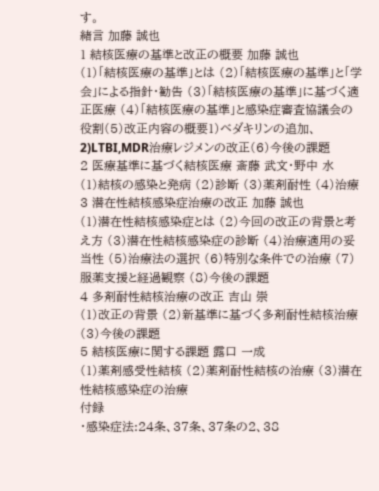す。
緒言 加藤 誠也
1 結核医療の基準と改正の概要 加藤 誠也
(1)「結核医療の基準」とは (2)「結核医療の基準」と「学会」による指針・勧告 (3)「結核医療の基準」に基づく適正医療 (4)「結核医療の基準」と感染症審査協議会の役割(5)改正内容の概要1)ベダキリンの追加、2)LTBI,MDR治療レジメンの改正(6)今後の課題
2 医療基準に基づく結核医療 斎藤 武文・野中 水
(1)結核の感染と発病 (2)診断 (3)薬剤耐性 (4)治療
3 潜在性結核感染症治療の改正 加藤 誠也
(1)潜在性結核感染症とは (2)今回の改正の背景と考え方 (3)潜在性結核感染症の診断 (4)治療適用の妥当性 (5)治療法の選択 (6)特別な条件での治療 (7)服薬支援と経過観察 (8)今後の課題
4 多剤耐性結核治療の改正 吉山 崇
(1)改正の背景 (2)新基準に基づく多剤耐性結核治療 (3)今後の課題
5 結核医療に関する課題 露口 一成
(1)薬剤感受性結核 (2)薬剤耐性結核の治療 (3)潜在性結核感染症の治療
付録
・感染症法:24条、37条、37条の2、38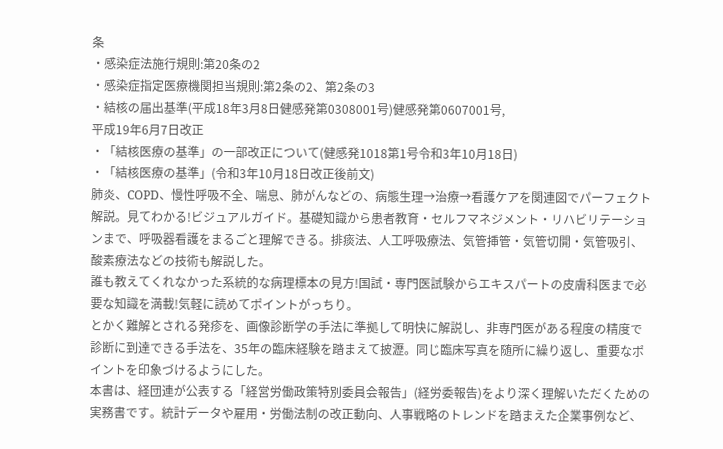条
・感染症法施行規則:第20条の2
・感染症指定医療機関担当規則:第2条の2、第2条の3
・結核の届出基準(平成18年3月8日健感発第0308001号)健感発第0607001号,
平成19年6月7日改正
・「結核医療の基準」の一部改正について(健感発1018第1号令和3年10月18日)
・「結核医療の基準」(令和3年10月18日改正後前文)
肺炎、COPD、慢性呼吸不全、喘息、肺がんなどの、病態生理→治療→看護ケアを関連図でパーフェクト解説。見てわかる!ビジュアルガイド。基礎知識から患者教育・セルフマネジメント・リハビリテーションまで、呼吸器看護をまるごと理解できる。排痰法、人工呼吸療法、気管挿管・気管切開・気管吸引、酸素療法などの技術も解説した。
誰も教えてくれなかった系統的な病理標本の見方!国試・専門医試験からエキスパートの皮膚科医まで必要な知識を満載!気軽に読めてポイントがっちり。
とかく難解とされる発疹を、画像診断学の手法に準拠して明快に解説し、非専門医がある程度の精度で診断に到達できる手法を、35年の臨床経験を踏まえて披瀝。同じ臨床写真を随所に繰り返し、重要なポイントを印象づけるようにした。
本書は、経団連が公表する「経営労働政策特別委員会報告」(経労委報告)をより深く理解いただくための実務書です。統計データや雇用・労働法制の改正動向、人事戦略のトレンドを踏まえた企業事例など、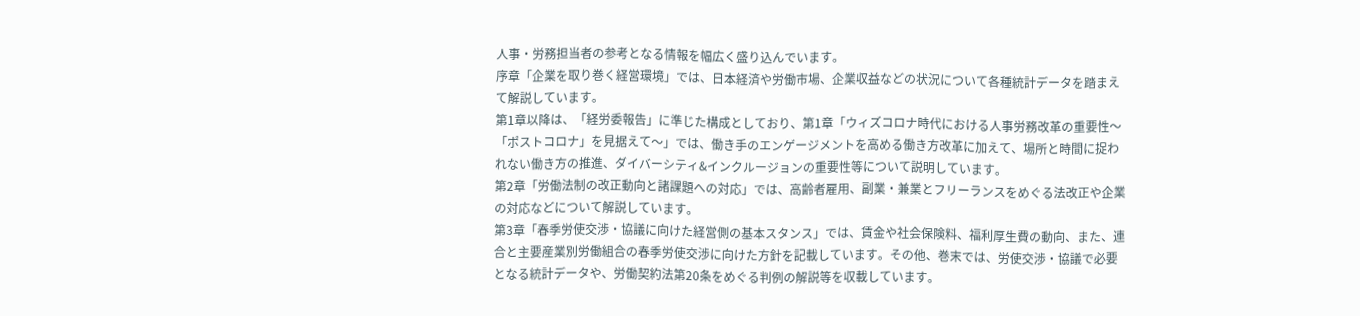人事・労務担当者の参考となる情報を幅広く盛り込んでいます。
序章「企業を取り巻く経営環境」では、日本経済や労働市場、企業収益などの状況について各種統計データを踏まえて解説しています。
第1章以降は、「経労委報告」に準じた構成としており、第1章「ウィズコロナ時代における人事労務改革の重要性〜「ポストコロナ」を見据えて〜」では、働き手のエンゲージメントを高める働き方改革に加えて、場所と時間に捉われない働き方の推進、ダイバーシティ&インクルージョンの重要性等について説明しています。
第2章「労働法制の改正動向と諸課題への対応」では、高齢者雇用、副業・兼業とフリーランスをめぐる法改正や企業の対応などについて解説しています。
第3章「春季労使交渉・協議に向けた経営側の基本スタンス」では、賃金や社会保険料、福利厚生費の動向、また、連合と主要産業別労働組合の春季労使交渉に向けた方針を記載しています。その他、巻末では、労使交渉・協議で必要となる統計データや、労働契約法第20条をめぐる判例の解説等を収載しています。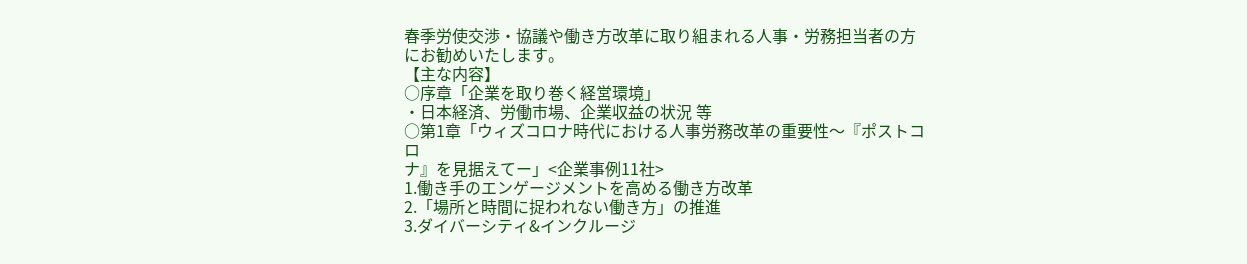春季労使交渉・協議や働き方改革に取り組まれる人事・労務担当者の方にお勧めいたします。
【主な内容】
○序章「企業を取り巻く経営環境」
・日本経済、労働市場、企業収益の状況 等
○第1章「ウィズコロナ時代における人事労務改革の重要性〜『ポストコロ
ナ』を見据えてー」<企業事例11社>
1.働き手のエンゲージメントを高める働き方改革
2.「場所と時間に捉われない働き方」の推進
3.ダイバーシティ&インクルージ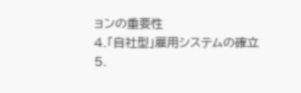ョンの重要性
4.「自社型」雇用システムの確立
5.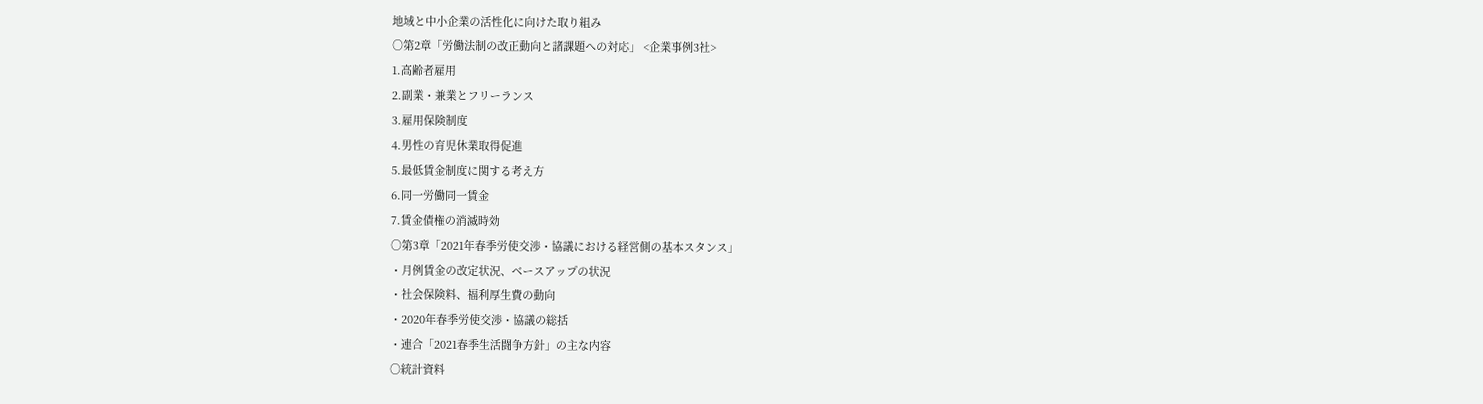地域と中小企業の活性化に向けた取り組み
○第2章「労働法制の改正動向と諸課題への対応」 <企業事例3社>
1.高齢者雇用
2.副業・兼業とフリーランス
3.雇用保険制度
4.男性の育児休業取得促進
5.最低賃金制度に関する考え方
6.同一労働同一賃金
7.賃金債権の消滅時効
○第3章「2021年春季労使交渉・協議における経営側の基本スタンス」
・月例賃金の改定状況、ベースアップの状況
・社会保険料、福利厚生費の動向
・2020年春季労使交渉・協議の総括
・連合「2021春季生活闘争方針」の主な内容
○統計資料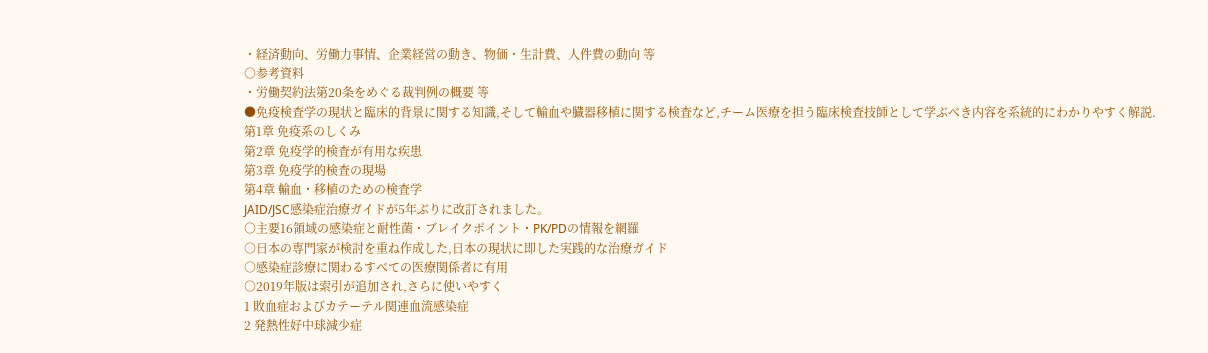・経済動向、労働力事情、企業経営の動き、物価・生計費、人件費の動向 等
○参考資料
・労働契約法第20条をめぐる裁判例の概要 等
●免疫検査学の現状と臨床的背景に関する知識,そして輸血や臓器移植に関する検査など,チーム医療を担う臨床検査技師として学ぶべき内容を系統的にわかりやすく解説.
第1章 免疫系のしくみ
第2章 免疫学的検査が有用な疾患
第3章 免疫学的検査の現場
第4章 輸血・移植のための検査学
JAID/JSC感染症治療ガイドが5年ぶりに改訂されました。
○主要16領域の感染症と耐性菌・ブレイクポイント・PK/PDの情報を網羅
○日本の専門家が検討を重ね作成した,日本の現状に即した実践的な治療ガイド
○感染症診療に関わるすべての医療関係者に有用
○2019年版は索引が追加され,さらに使いやすく
1 敗血症およびカテーテル関連血流感染症
2 発熱性好中球減少症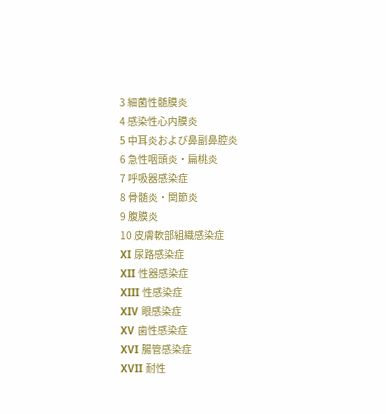3 細菌性髄膜炎
4 感染性心内膜炎
5 中耳炎および鼻副鼻腔炎
6 急性咽頭炎・扁桃炎
7 呼吸器感染症
8 骨髄炎・関節炎
9 腹膜炎
10 皮膚軟部組織感染症
XI 尿路感染症
XII 性器感染症
XIII 性感染症
XIV 眼感染症
XV 歯性感染症
XVI 腸管感染症
XVII 耐性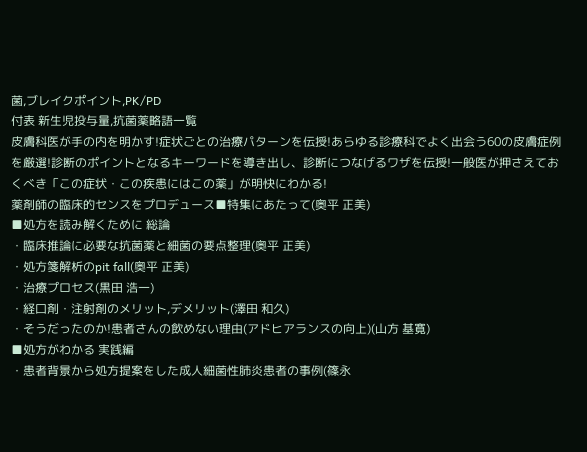菌,ブレイクポイント,PK/PD
付表 新生児投与量,抗菌薬略語一覧
皮膚科医が手の内を明かす!症状ごとの治療パターンを伝授!あらゆる診療科でよく出会う60の皮膚症例を厳選!診断のポイントとなるキーワードを導き出し、診断につなげるワザを伝授!一般医が押さえておくべき「この症状・この疾患にはこの薬」が明快にわかる!
薬剤師の臨床的センスをプロデュース■特集にあたって(奥平 正美)
■処方を読み解くために 総論
・臨床推論に必要な抗菌薬と細菌の要点整理(奥平 正美)
・処方箋解析のpit fall(奥平 正美)
・治療プロセス(黒田 浩一)
・経口剤・注射剤のメリット,デメリット(澤田 和久)
・そうだったのか!患者さんの飲めない理由(アドヒアランスの向上)(山方 基寛)
■処方がわかる 実践編
・患者背景から処方提案をした成人細菌性肺炎患者の事例(篠永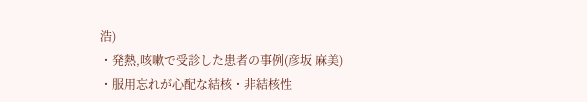浩)
・発熱,咳嗽で受診した患者の事例(彦坂 麻美)
・服用忘れが心配な結核・非結核性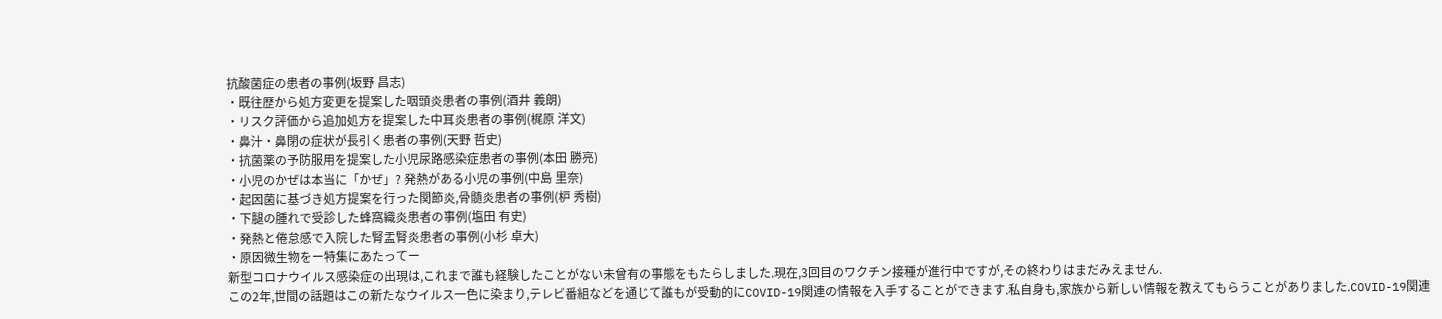抗酸菌症の患者の事例(坂野 昌志)
・既往歴から処方変更を提案した咽頭炎患者の事例(酒井 義朗)
・リスク評価から追加処方を提案した中耳炎患者の事例(梶原 洋文)
・鼻汁・鼻閉の症状が長引く患者の事例(天野 哲史)
・抗菌薬の予防服用を提案した小児尿路感染症患者の事例(本田 勝亮)
・小児のかぜは本当に「かぜ」? 発熱がある小児の事例(中島 里奈)
・起因菌に基づき処方提案を行った関節炎,骨髄炎患者の事例(枦 秀樹)
・下腿の腫れで受診した蜂窩織炎患者の事例(塩田 有史)
・発熱と倦怠感で入院した腎盂腎炎患者の事例(小杉 卓大)
・原因微生物をー特集にあたってー
新型コロナウイルス感染症の出現は,これまで誰も経験したことがない未曾有の事態をもたらしました.現在,3回目のワクチン接種が進行中ですが,その終わりはまだみえません.
この2年,世間の話題はこの新たなウイルス一色に染まり,テレビ番組などを通じて誰もが受動的にCOVID-19関連の情報を入手することができます.私自身も,家族から新しい情報を教えてもらうことがありました.COVID-19関連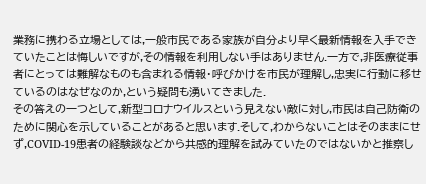業務に携わる立場としては,一般市民である家族が自分より早く最新情報を入手できていたことは悔しいですが,その情報を利用しない手はありません.一方で,非医療従事者にとっては難解なものも含まれる情報・呼びかけを市民が理解し,忠実に行動に移せているのはなぜなのか,という疑問も湧いてきました.
その答えの一つとして,新型コロナウイルスという見えない敵に対し,市民は自己防衛のために関心を示していることがあると思います.そして,わからないことはそのままにせず,COVID-19患者の経験談などから共感的理解を試みていたのではないかと推察し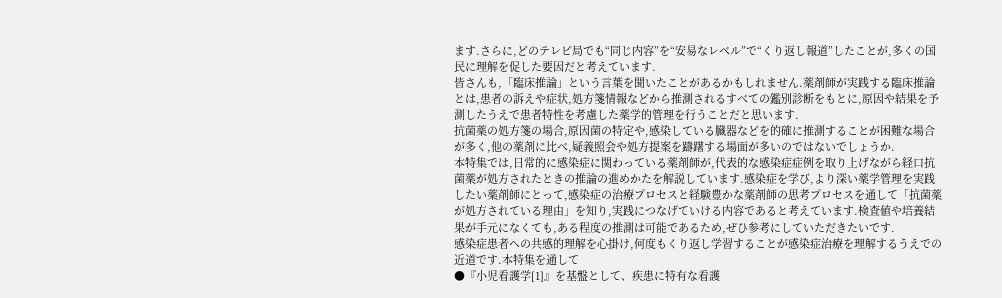ます.さらに,どのテレビ局でも“同じ内容”を“安易なレベル”で“くり返し報道”したことが,多くの国民に理解を促した要因だと考えています.
皆さんも,「臨床推論」という言葉を聞いたことがあるかもしれません.薬剤師が実践する臨床推論とは,患者の訴えや症状,処方箋情報などから推測されるすべての鑑別診断をもとに,原因や結果を予測したうえで患者特性を考慮した薬学的管理を行うことだと思います.
抗菌薬の処方箋の場合,原因菌の特定や,感染している臓器などを的確に推測することが困難な場合が多く,他の薬剤に比べ,疑義照会や処方提案を躊躇する場面が多いのではないでしょうか.
本特集では,日常的に感染症に関わっている薬剤師が,代表的な感染症症例を取り上げながら経口抗菌薬が処方されたときの推論の進めかたを解説しています.感染症を学び,より深い薬学管理を実践したい薬剤師にとって,感染症の治療プロセスと経験豊かな薬剤師の思考プロセスを通して「抗菌薬が処方されている理由」を知り,実践につなげていける内容であると考えています.検査値や培養結果が手元になくても,ある程度の推測は可能であるため,ぜひ参考にしていただきたいです.
感染症患者への共感的理解を心掛け,何度もくり返し学習することが感染症治療を理解するうえでの近道です.本特集を通して
●『小児看護学[1]』を基盤として、疾患に特有な看護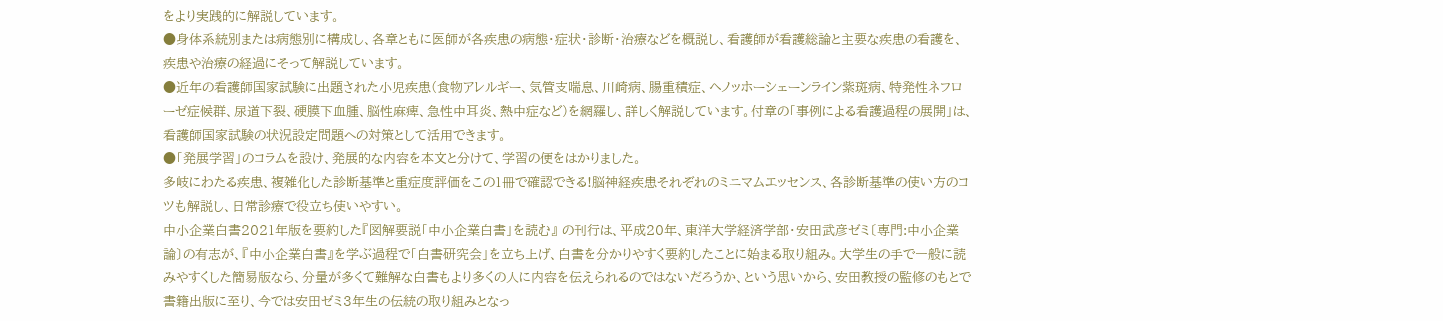をより実践的に解説しています。
●身体系統別または病態別に構成し、各章ともに医師が各疾患の病態・症状・診断・治療などを概説し、看護師が看護総論と主要な疾患の看護を、疾患や治療の経過にそって解説しています。
●近年の看護師国家試験に出題された小児疾患(食物アレルギー、気管支喘息、川崎病、腸重積症、ヘノッホーシェーンライン紫斑病、特発性ネフローゼ症候群、尿道下裂、硬膜下血腫、脳性麻痺、急性中耳炎、熱中症など)を網羅し、詳しく解説しています。付章の「事例による看護過程の展開」は、看護師国家試験の状況設定問題への対策として活用できます。
●「発展学習」のコラムを設け、発展的な内容を本文と分けて、学習の便をはかりました。
多岐にわたる疾患、複雑化した診断基準と重症度評価をこの1冊で確認できる!脳神経疾患それぞれのミニマムエッセンス、各診断基準の使い方のコツも解説し、日常診療で役立ち使いやすい。
中小企業白書2021年版を要約した『図解要説「中小企業白書」を読む』 の刊行は、平成20年、東洋大学経済学部・安田武彦ゼミ〔専門:中小企業論〕の有志が、『中小企業白書』を学ぶ過程で「白書研究会」を立ち上げ、白書を分かりやすく要約したことに始まる取り組み。大学生の手で一般に読みやすくした簡易版なら、分量が多くて難解な白書もより多くの人に内容を伝えられるのではないだろうか、という思いから、安田教授の監修のもとで書籍出版に至り、今では安田ゼミ3年生の伝統の取り組みとなっ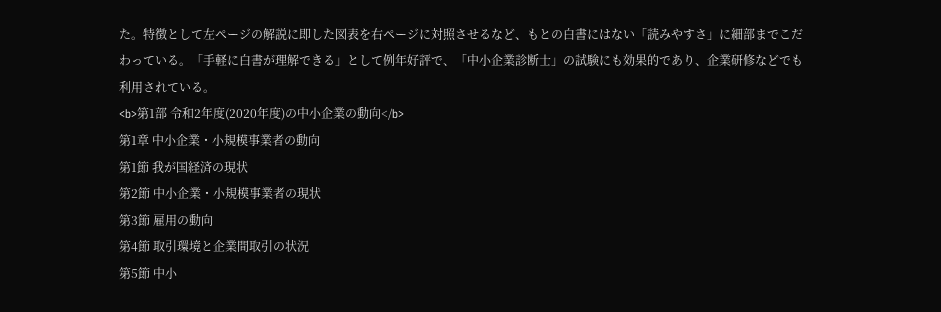た。特徴として左ページの解説に即した図表を右ページに対照させるなど、もとの白書にはない「読みやすさ」に細部までこだわっている。「手軽に白書が理解できる」として例年好評で、「中小企業診断士」の試験にも効果的であり、企業研修などでも利用されている。
<b>第1部 令和2年度(2020年度)の中小企業の動向</b>
第1章 中小企業・小規模事業者の動向
第1節 我が国経済の現状
第2節 中小企業・小規模事業者の現状
第3節 雇用の動向
第4節 取引環境と企業間取引の状況
第5節 中小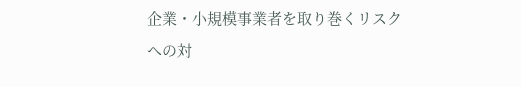企業・小規模事業者を取り巻くリスクへの対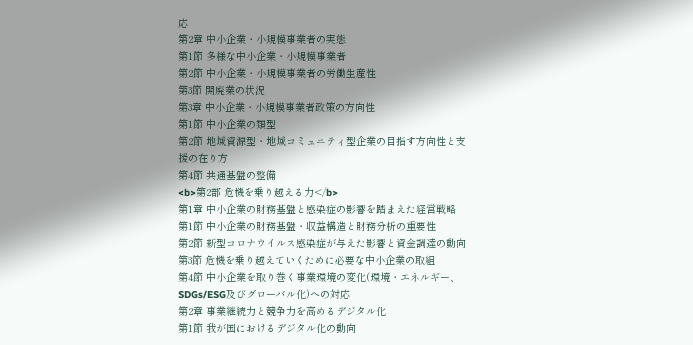応
第2章 中小企業・小規模事業者の実態
第1節 多様な中小企業・小規模事業者
第2節 中小企業・小規模事業者の労働生産性
第3節 開廃業の状況
第3章 中小企業・小規模事業者政策の方向性
第1節 中小企業の類型
第2節 地域資源型・地域コミュニティ型企業の目指す方向性と支援の在り方
第4節 共通基盤の整備
<b>第2部 危機を乗り越える力</b>
第1章 中小企業の財務基盤と感染症の影響を踏まえた経営戦略
第1節 中小企業の財務基盤・収益構造と財務分析の重要性
第2節 新型コロナウイルス感染症が与えた影響と資金調達の動向
第3節 危機を乗り越えていくために必要な中小企業の取組
第4節 中小企業を取り巻く事業環境の変化(環境・エネルギー、SDGs/ESG及びグローバル化)への対応
第2章 事業継続力と競争力を高めるデジタル化
第1節 我が国におけるデジタル化の動向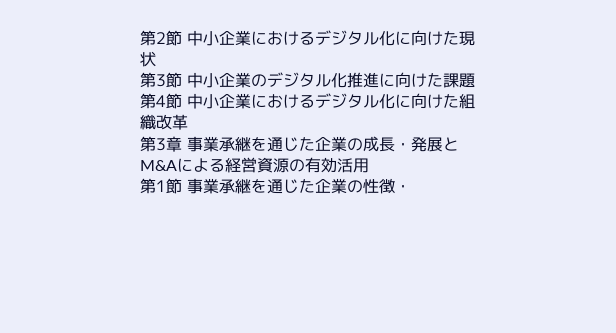第2節 中小企業におけるデジタル化に向けた現状
第3節 中小企業のデジタル化推進に向けた課題
第4節 中小企業におけるデジタル化に向けた組織改革
第3章 事業承継を通じた企業の成長・発展とM&Aによる経営資源の有効活用
第1節 事業承継を通じた企業の性徴・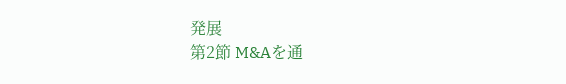発展
第2節 M&Aを通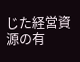じた経営資源の有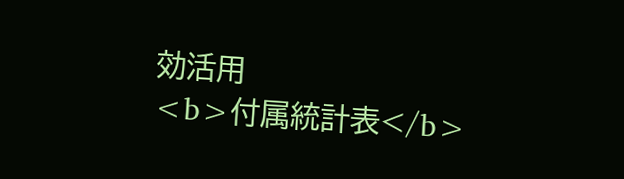効活用
<b>付属統計表</b>